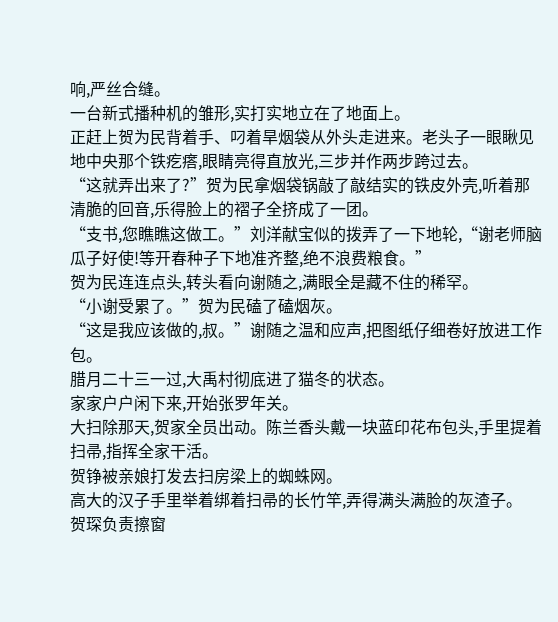响,严丝合缝。
一台新式播种机的雏形,实打实地立在了地面上。
正赶上贺为民背着手、叼着旱烟袋从外头走进来。老头子一眼瞅见地中央那个铁疙瘩,眼睛亮得直放光,三步并作两步跨过去。
“这就弄出来了?”贺为民拿烟袋锅敲了敲结实的铁皮外壳,听着那清脆的回音,乐得脸上的褶子全挤成了一团。
“支书,您瞧瞧这做工。”刘洋献宝似的拨弄了一下地轮,“谢老师脑瓜子好使!等开春种子下地准齐整,绝不浪费粮食。”
贺为民连连点头,转头看向谢随之,满眼全是藏不住的稀罕。
“小谢受累了。”贺为民磕了磕烟灰。
“这是我应该做的,叔。”谢随之温和应声,把图纸仔细卷好放进工作包。
腊月二十三一过,大禹村彻底进了猫冬的状态。
家家户户闲下来,开始张罗年关。
大扫除那天,贺家全员出动。陈兰香头戴一块蓝印花布包头,手里提着扫帚,指挥全家干活。
贺铮被亲娘打发去扫房梁上的蜘蛛网。
高大的汉子手里举着绑着扫帚的长竹竿,弄得满头满脸的灰渣子。
贺琛负责擦窗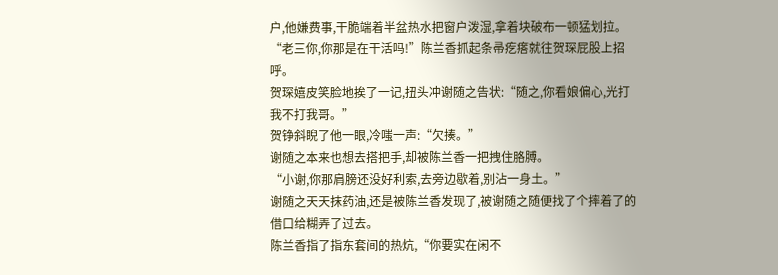户,他嫌费事,干脆端着半盆热水把窗户泼湿,拿着块破布一顿猛划拉。
“老三你,你那是在干活吗!”陈兰香抓起条帚疙瘩就往贺琛屁股上招呼。
贺琛嬉皮笑脸地挨了一记,扭头冲谢随之告状:“随之,你看娘偏心,光打我不打我哥。”
贺铮斜睨了他一眼,冷嗤一声:“欠揍。”
谢随之本来也想去搭把手,却被陈兰香一把拽住胳膊。
“小谢,你那肩膀还没好利索,去旁边歇着,别沾一身土。”
谢随之天天抹药油,还是被陈兰香发现了,被谢随之随便找了个摔着了的借口给糊弄了过去。
陈兰香指了指东套间的热炕,“你要实在闲不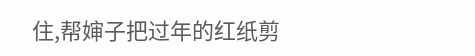住,帮婶子把过年的红纸剪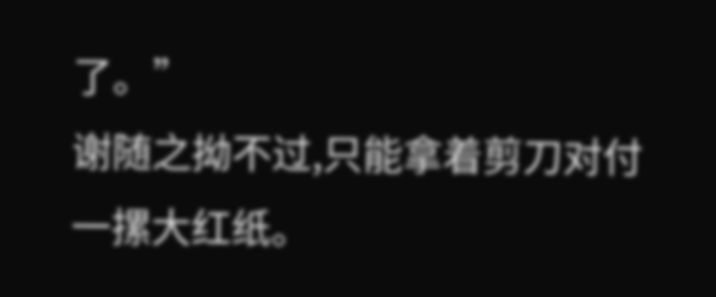了。”
谢随之拗不过,只能拿着剪刀对付一摞大红纸。